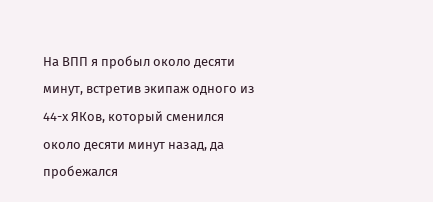На ВПП я пробыл около десяти минут, встретив экипаж одного из 44-х ЯКов, который сменился около десяти минут назад, да пробежался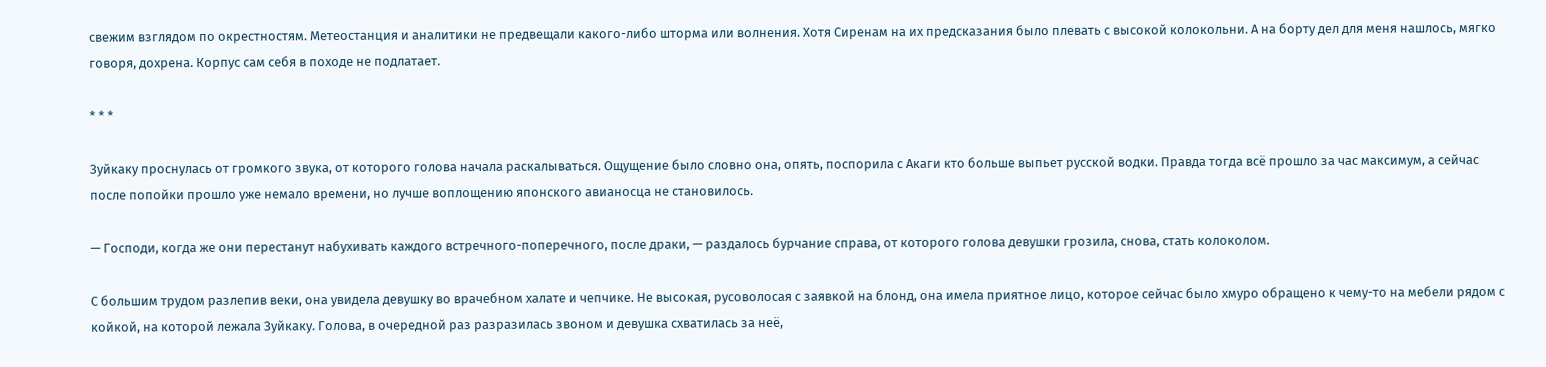свежим взглядом по окрестностям. Метеостанция и аналитики не предвещали какого-либо шторма или волнения. Хотя Сиренам на их предсказания было плевать с высокой колокольни. А на борту дел для меня нашлось, мягко говоря, дохрена. Корпус сам себя в походе не подлатает.

* * *

Зуйкаку проснулась от громкого звука, от которого голова начала раскалываться. Ощущение было словно она, опять, поспорила с Акаги кто больше выпьет русской водки. Правда тогда всё прошло за час максимум, а сейчас после попойки прошло уже немало времени, но лучше воплощению японского авианосца не становилось.

— Господи, когда же они перестанут набухивать каждого встречного-поперечного, после драки, — раздалось бурчание справа, от которого голова девушки грозила, снова, стать колоколом.

С большим трудом разлепив веки, она увидела девушку во врачебном халате и чепчике. Не высокая, русоволосая с заявкой на блонд, она имела приятное лицо, которое сейчас было хмуро обращено к чему-то на мебели рядом с койкой, на которой лежала Зуйкаку. Голова, в очередной раз разразилась звоном и девушка схватилась за неё,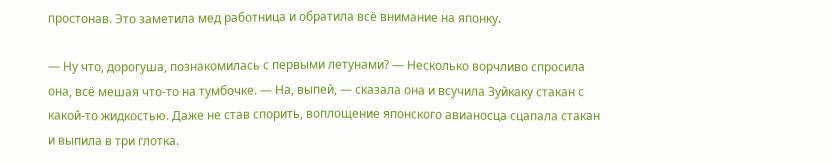простонав. Это заметила мед работница и обратила всё внимание на японку.

— Ну что, дорогуша, познакомилась с первыми летунами? — Несколько ворчливо спросила она, всё мешая что-то на тумбочке. — На, выпей, — сказала она и всучила Зуйкаку стакан с какой-то жидкостью. Даже не став спорить, воплощение японского авианосца сцапала стакан и выпила в три глотка.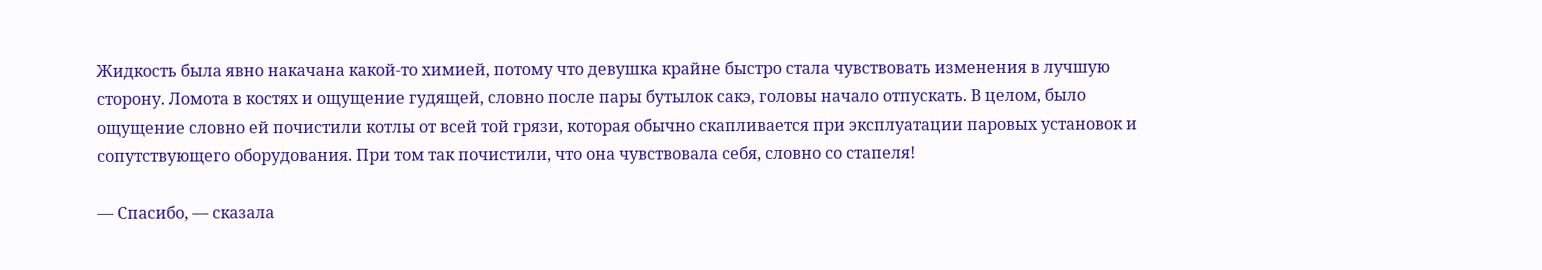Жидкость была явно накачана какой-то химией, потому что девушка крайне быстро стала чувствовать изменения в лучшую сторону. Ломота в костях и ощущение гудящей, словно после пары бутылок сакэ, головы начало отпускать. В целом, было ощущение словно ей почистили котлы от всей той грязи, которая обычно скапливается при эксплуатации паровых установок и сопутствующего оборудования. При том так почистили, что она чувствовала себя, словно со стапеля!

— Спасибо, — сказала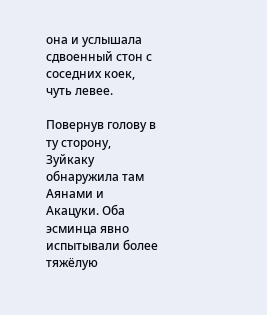она и услышала сдвоенный стон с соседних коек, чуть левее.

Повернув голову в ту сторону, Зуйкаку обнаружила там Аянами и Акацуки. Оба эсминца явно испытывали более тяжёлую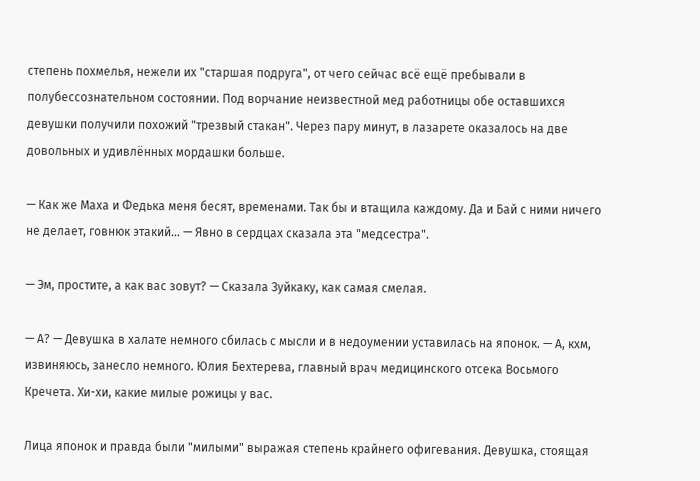степень похмелья, нежели их "старшая подруга", от чего сейчас всё ещё пребывали в полубессознательном состоянии. Под ворчание неизвестной мед работницы обе оставшихся девушки получили похожий "трезвый стакан". Через пару минут, в лазарете оказалось на две довольных и удивлённых мордашки больше.

— Как же Маха и Федька меня бесят, временами. Так бы и втащила каждому. Да и Бай с ними ничего не делает, говнюк этакий… — Явно в сердцах сказала эта "медсестра".

— Эм, простите, а как вас зовут? — Сказала Зуйкаку, как самая смелая.

— А? — Девушка в халате немного сбилась с мысли и в недоумении уставилась на японок. — А, кхм, извиняюсь, занесло немного. Юлия Бехтерева, главный врач медицинского отсека Восьмого Кречета. Хи-хи, какие милые рожицы у вас.

Лица японок и правда были "милыми" выражая степень крайнего офигевания. Девушка, стоящая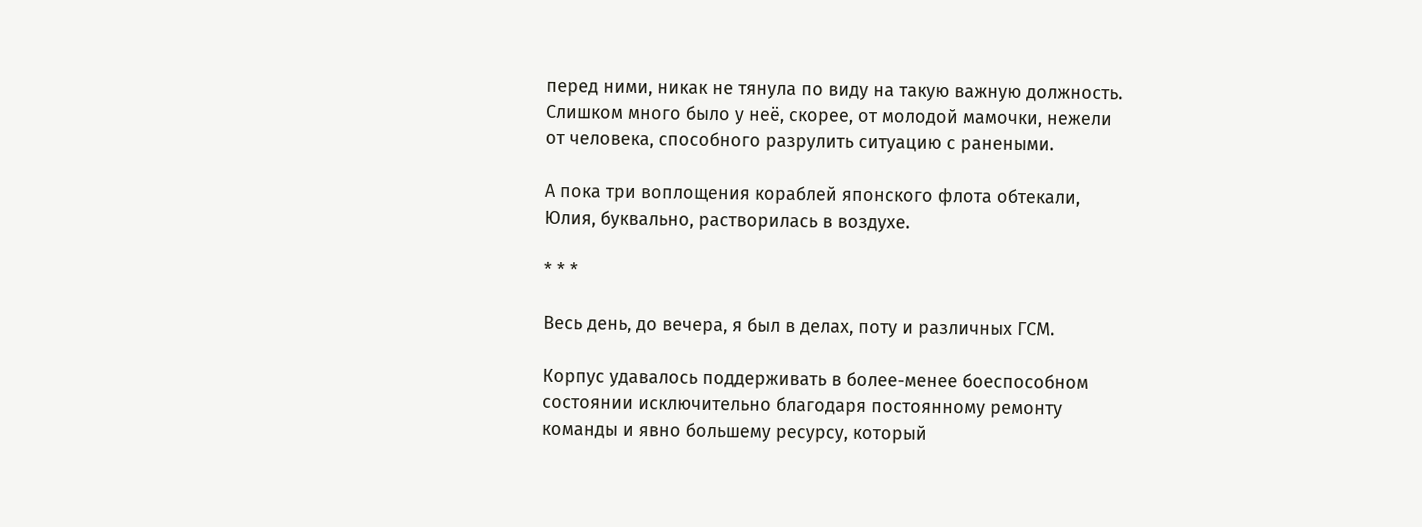перед ними, никак не тянула по виду на такую важную должность. Слишком много было у неё, скорее, от молодой мамочки, нежели от человека, способного разрулить ситуацию с ранеными.

А пока три воплощения кораблей японского флота обтекали, Юлия, буквально, растворилась в воздухе.

* * *

Весь день, до вечера, я был в делах, поту и различных ГСМ.

Корпус удавалось поддерживать в более-менее боеспособном состоянии исключительно благодаря постоянному ремонту команды и явно большему ресурсу, который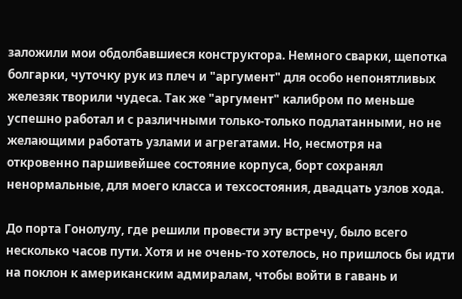заложили мои обдолбавшиеся конструктора. Немного сварки, щепотка болгарки, чуточку рук из плеч и "аргумент" для особо непонятливых железяк творили чудеса. Так же "аргумент" калибром по меньше успешно работал и с различными только-только подлатанными, но не желающими работать узлами и агрегатами. Но, несмотря на откровенно паршивейшее состояние корпуса, борт сохранял ненормальные, для моего класса и техсостояния, двадцать узлов хода.

До порта Гонолулу, где решили провести эту встречу, было всего несколько часов пути. Хотя и не очень-то хотелось, но пришлось бы идти на поклон к американским адмиралам, чтобы войти в гавань и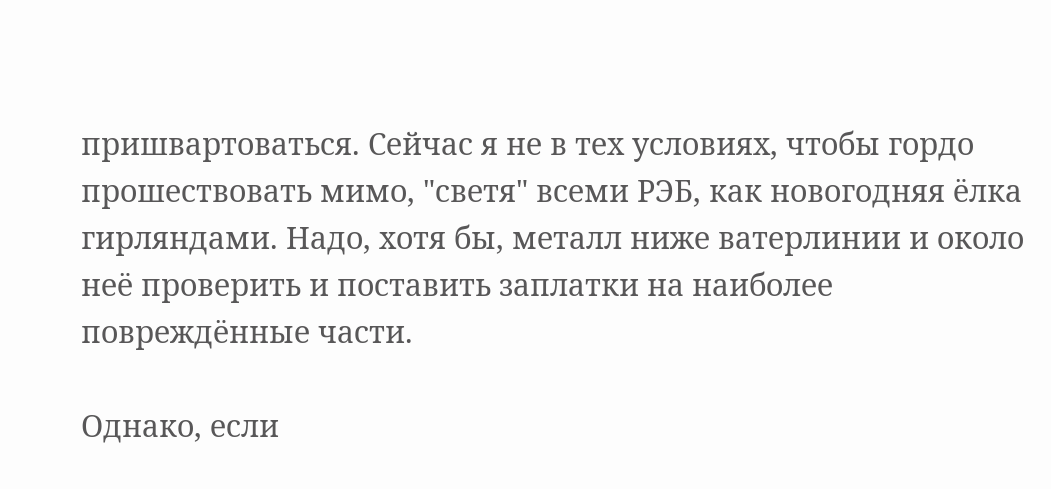пришвартоваться. Сейчас я не в тех условиях, чтобы гордо прошествовать мимо, "светя" всеми РЭБ, как новогодняя ёлка гирляндами. Надо, хотя бы, металл ниже ватерлинии и около неё проверить и поставить заплатки на наиболее повреждённые части.

Однако, если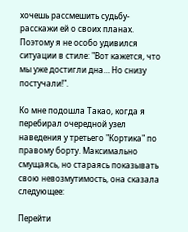хочешь рассмешить судьбу-расскажи ей о своих планах. Поэтому я не особо удивился ситуации в стиле: "Вот кажется, что мы уже достигли дна… Но снизу постучали!".

Ко мне подошла Такао, когда я перебирал очередной узел наведения у третьего "Кортика" по правому борту. Максимально смущаясь, но стараясь показывать свою невозмутимость, она сказала следующее:

Перейти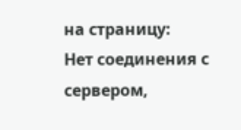на страницу:
Нет соединения с сервером,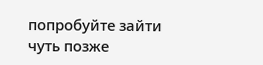попробуйте зайти чуть позже